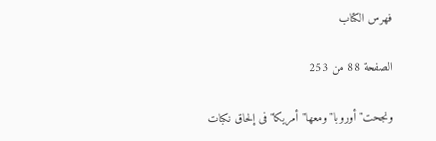فهرس الكتاب

الصفحة 88 من 253

ونجحت"أوروبا"ومعها"أمريكا"فى إلحاق نكبات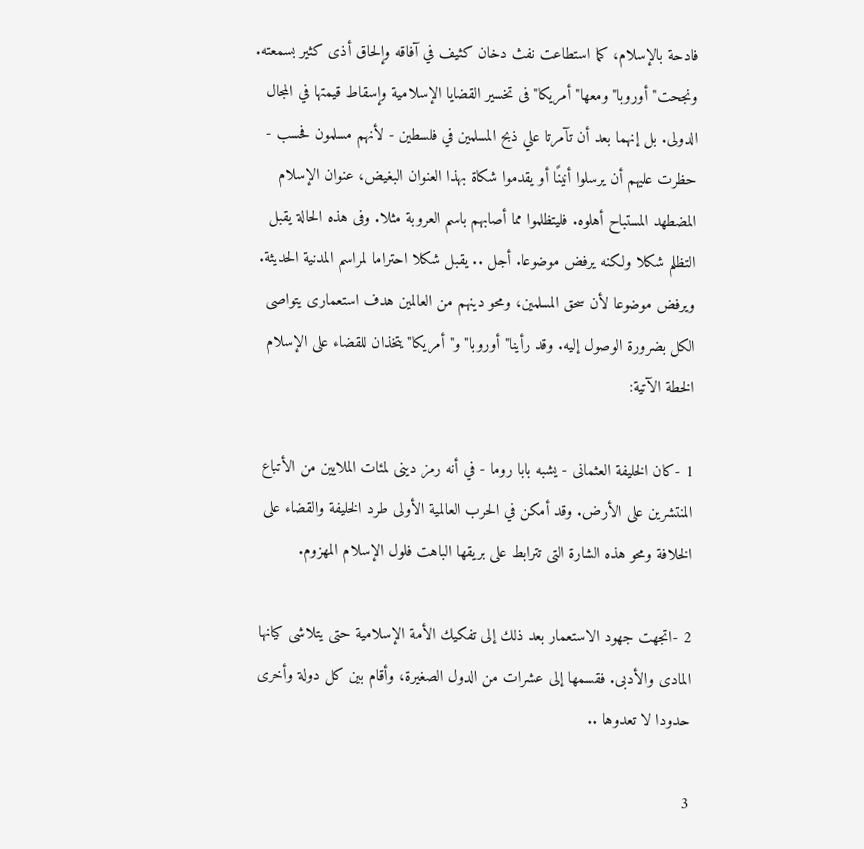فادحة بالإسلام، كما استطاعت نفث دخان كثيف في آفاقه وإلحاق أذى كثير بسمعته. ونجحت"أوروبا"ومعها"أمريكا"فى تخسير القضايا الإسلامية وإسقاط قيمتها في المجال الدولى. بل إنهما بعد أن تآمرتا علي ذبح المسلمين في فلسطين - لأنهم مسلمون فحسب - حظرت عليهم أن يرسلوا أنينًا أو يقدموا شكاة بهذا العنوان البغيض، عنوان الإسلام المضطهد المستباح أهلوه. فليتظلموا مما أصابهم باسم العروبة مثلا. وفى هذه الحالة يقبل التظلم شكلا ولكنه يرفض موضوعا. أجل .. يقبل شكلا احتراما لمراسم المدنية الحديثة. ويرفض موضوعا لأن سحق المسلمين، ومحو دينهم من العالمين هدف استعمارى يتواصى الكل بضرورة الوصول إليه. وقد رأينا"أوروبا"و"أمريكا"يتخذان للقضاء على الإسلام الخطة الآتية:

1 -كان الخليفة العثمانى - يشبه بابا روما - في أنه رمز دينى لمئات الملايين من الأتباع المنتشرين على الأرض. وقد أمكن في الحرب العالمية الأولى طرد الخليفة والقضاء على الخلافة ومحو هذه الشارة التى تترابط على بريقها الباهت فلول الإسلام المهزوم.

2 -اتجهت جهود الاستعمار بعد ذلك إلى تفكيك الأمة الإسلامية حتى يتلاشى كيانها المادى والأدبى. فقسمها إلى عشرات من الدول الصغيرة، وأقام بين كل دولة وأخرى حدودا لا تعدوها ..

3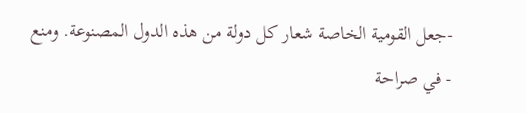-جعل القومية الخاصة شعار كل دولة من هذه الدول المصنوعة. ومنع - في صراحة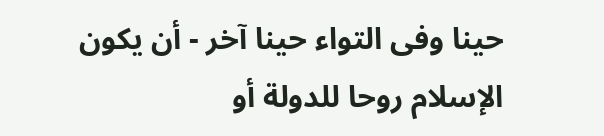حينا وفى التواء حينا آخر - أن يكون الإسلام روحا للدولة أو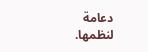دعامة لنظمها.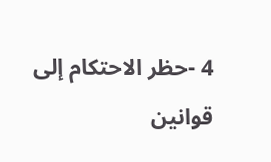4 -حظر الاحتكام إلى قوانين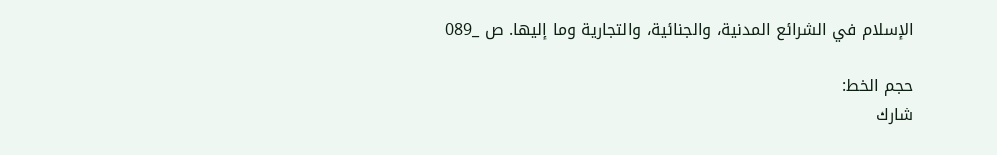الإسلام في الشرائع المدنية، والجنائية، والتجارية وما إليها. ص _089

حجم الخط:
شارك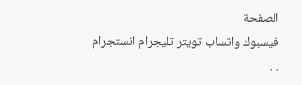الصفحة
فيسبوك واتساب تويتر تليجرام انستجرام
. .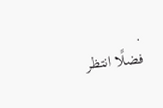.
فضلًا انتظر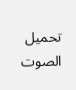تحميل الصوت